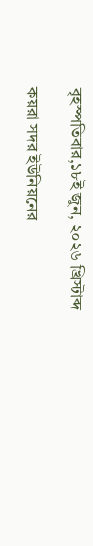বৃহস্পতিবার,১৮ই জুন, ২০২৬ খ্রিস্টাব্দ

কয়রা সদর ইউনিয়নের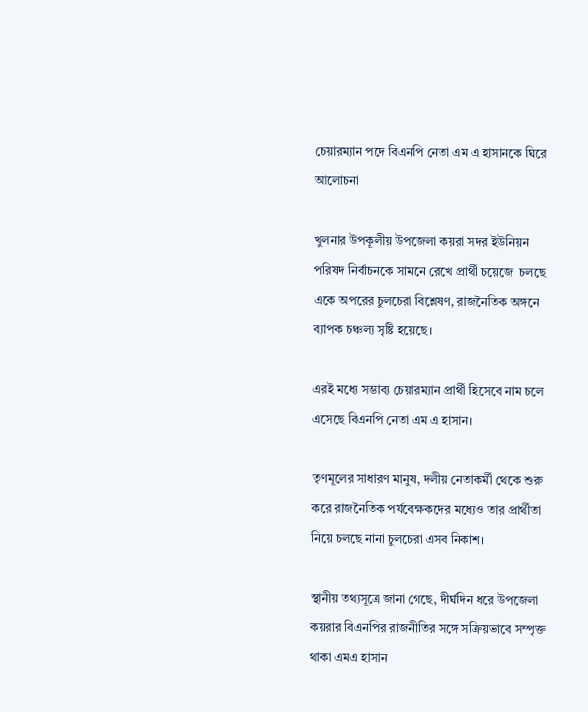চেয়ারম্যান পদে বিএনপি নেতা এম এ হাসানকে ঘিরে আলোচনা

খুলনার উপকূলীয় উপজেলা কয়রা সদর ইউনিয়ন পরিষদ নির্বাচনকে সামনে রেখে প্রার্থী চয়েজে  চলছে একে অপরের চুলচেরা বিশ্লেষণ, রাজনৈতিক অঙ্গনে ব্যাপক চঞ্চল্য সৃষ্টি হয়েছে।

এরই মধ্যে সম্ভাব্য চেয়ারম্যান প্রার্থী হিসেবে নাম চলে এসেছে বিএনপি নেতা এম এ হাসান।

তৃণমূলের সাধারণ মানুষ, দলীয় নেতাকর্মী থেকে শুরু করে রাজনৈতিক পর্যবেক্ষকদের মধ্যেও তার প্রার্থীতা নিয়ে চলছে নানা চুলচেরা এসব নিকাশ।

স্থানীয় তথ্যসূত্রে জানা গেছে, দীর্ঘদিন ধরে উপজেলা কয়রার বিএনপির রাজনীতির সঙ্গে সক্রিয়ভাবে সম্পৃক্ত থাকা এমএ হাসান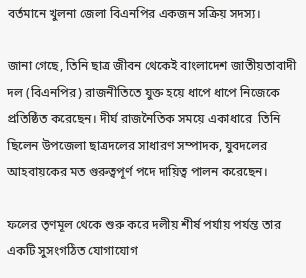বর্তমানে খুলনা জেলা বিএনপির একজন সক্রিয় সদস্য।

জানা গেছে, তিনি ছাত্র জীবন থেকেই বাংলাদেশ জাতীয়তাবাদী দল (বিএনপির) রাজনীতিতে যুক্ত হয়ে ধাপে ধাপে নিজেকে প্রতিষ্ঠিত করেছেন। দীর্ঘ রাজনৈতিক সময়ে একাধারে  তিনি ছিলেন উপজেলা ছাত্রদলের সাধারণ সম্পাদক, যুবদলের আহবায়কের মত গুরুত্বপূর্ণ পদে দায়িত্ব পালন করেছেন।

ফলের তৃণমূল থেকে শুরু করে দলীয় শীর্ষ পর্যায় পর্যন্ত তার একটি সুসংগঠিত যোগাযোগ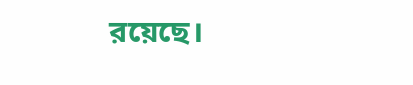রয়েছে।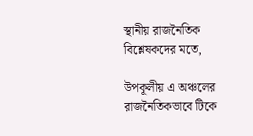স্থানীয় রাজনৈতিক বিশ্লেষকদের মতে,

উপকূলীয় এ অঞ্চলের রাজনৈতিকভাবে টিকে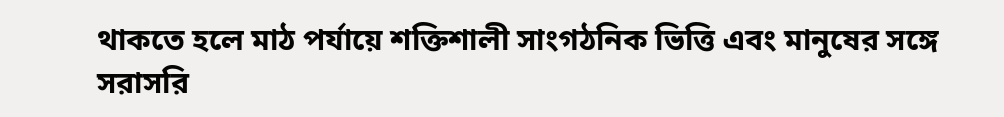থাকতে হলে মাঠ পর্যায়ে শক্তিশালী সাংগঠনিক ভিত্তি এবং মানুষের সঙ্গে সরাসরি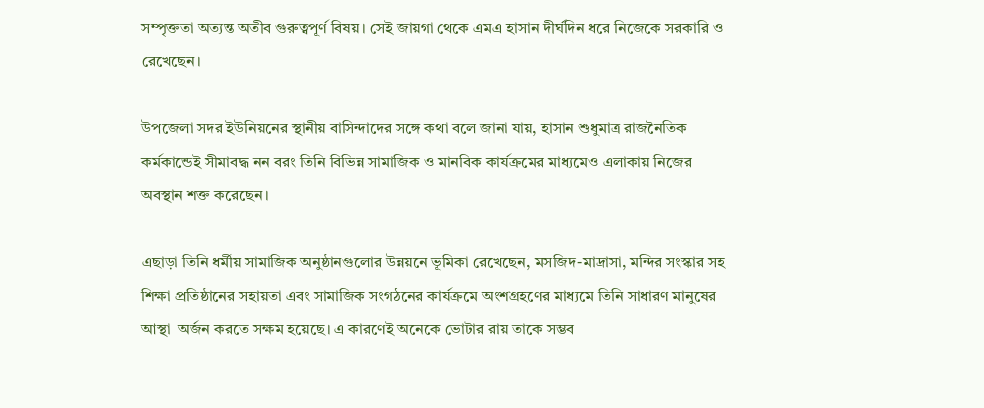সম্পৃক্ততা অত্যন্ত অতীব গুরুত্বপূর্ণ বিষয়। সেই জায়গা থেকে এমএ হাসান দীর্ঘদিন ধরে নিজেকে সরকারি ও রেখেছেন।

উপজেলা সদর ইউনিয়নের স্থানীয় বাসিন্দাদের সঙ্গে কথা বলে জানা যায়, হাসান শুধুমাত্র রাজনৈতিক কর্মকান্ডেই সীমাবদ্ধ নন বরং তিনি বিভিন্ন সামাজিক ও মানবিক কার্যক্রমের মাধ্যমেও এলাকায় নিজের অবস্থান শক্ত করেছেন।

এছাড়া তিনি ধর্মীয় সামাজিক অনুষ্ঠানগুলোর উন্নয়নে ভূমিকা রেখেছেন, মসজিদ-মাদ্রাসা, মন্দির সংস্কার সহ শিক্ষা প্রতিষ্ঠানের সহায়তা এবং সামাজিক সংগঠনের কার্যক্রমে অংশগ্রহণের মাধ্যমে তিনি সাধারণ মানুষের আস্থা  অর্জন করতে সক্ষম হয়েছে। এ কারণেই অনেকে ভোটার রায় তাকে সম্ভব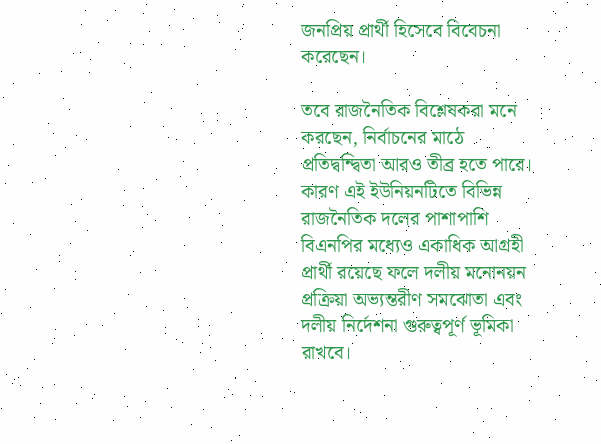জনপ্রিয় প্রার্থী হিসেবে বিবেচনা করেছেন।

তবে রাজনৈতিক বিশ্লেষকরা মনে করছেন, নির্বাচনের মাঠে  প্রতিদ্বন্দ্বিতা আরও তীব্র হতে পারে। কারণ এই ইউনিয়নটিতে বিভিন্ন রাজনৈতিক দলের পাশাপাশি বিএনপির মধ্যেও একাধিক আগ্রহী প্রার্থী রয়েছে ফলে দলীয় মনোনয়ন প্রক্রিয়া অভ্যন্তরীণ সমঝোতা এবং দলীয় নির্দেশনা গুরুত্বপূর্ণ ভূমিকা রাখবে।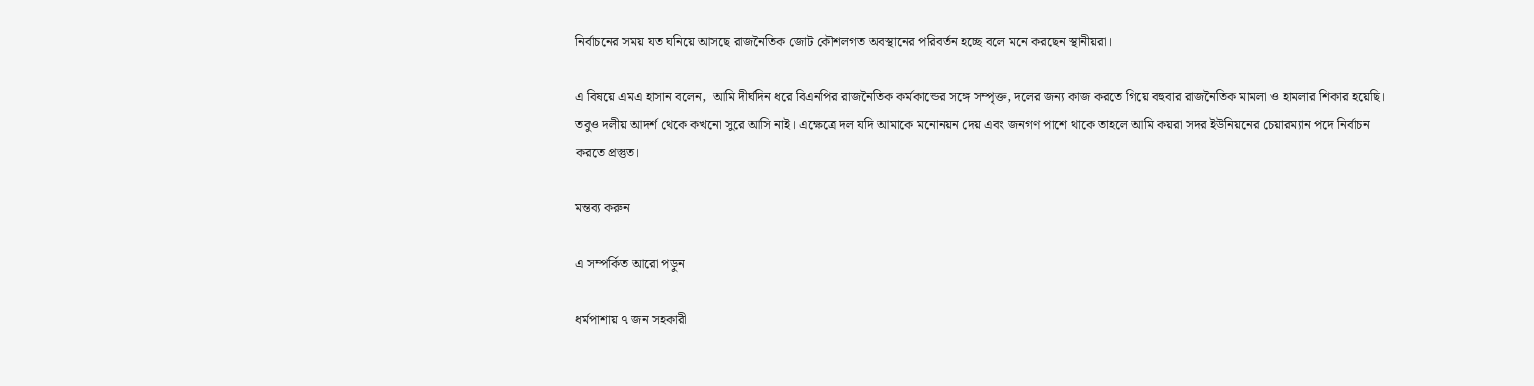নির্বাচনের সময় যত ঘনিয়ে আসছে রাজনৈতিক জোট কৌশলগত অবস্থানের পরিবর্তন হচ্ছে বলে মনে করছেন স্থানীয়রা।

এ বিষয়ে এমএ হাসান বলেন,  আমি দীর্ঘদিন ধরে বিএনপির রাজনৈতিক কর্মকান্ডের সঙ্গে সম্পৃক্ত, দলের জন্য কাজ করতে গিয়ে বহুবার রাজনৈতিক মামলা ও হামলার শিকার হয়েছি। তবুও দলীয় আদর্শ থেকে কখনো সুরে আসি নাই। এক্ষেত্রে দল যদি আমাকে মনোনয়ন দেয় এবং জনগণ পাশে থাকে তাহলে আমি কয়রা সদর ইউনিয়নের চেয়ারম্যান পদে নির্বাচন করতে প্রস্তুত।

মন্তব্য করুন

এ সম্পর্কিত আরো পড়ুন

ধর্মপাশায় ৭ জন সহকারী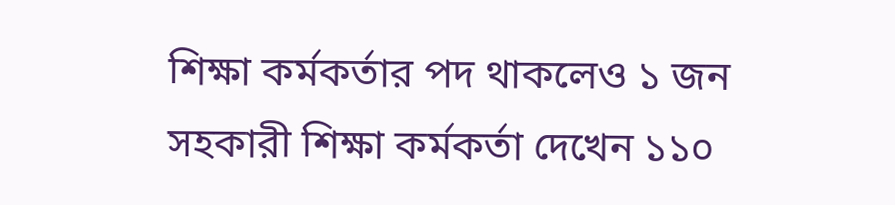শিক্ষা কর্মকর্তার পদ থাকলেও ১ জন সহকারী শিক্ষা কর্মকর্তা দেখেন ১১০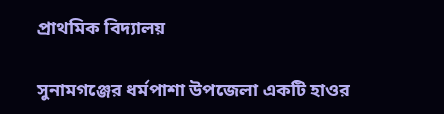প্রাথমিক বিদ্যালয়

সুনামগঞ্জের ধর্মপাশা উপজেলা একটি হাওর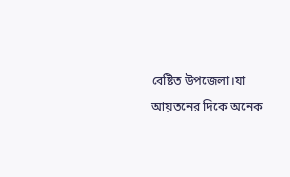বেষ্টিত উপজেলা।যা আয়তনের দিকে অনেক